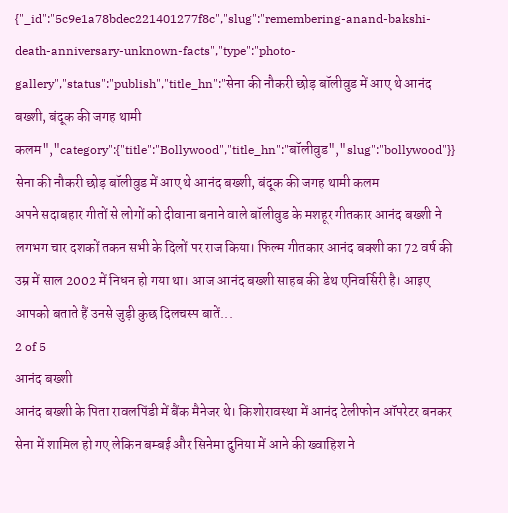{"_id":"5c9e1a78bdec221401277f8c","slug":"remembering-anand-bakshi-death-anniversary-unknown-facts","type":"photo-gallery","status":"publish","title_hn":"सेना की नौकरी छोड़ बॉलीवुड में आए थे आनंद बख्शी, बंदूक की जगह थामी कलम","category":{"title":"Bollywood","title_hn":"बॉलीवुड","slug":"bollywood"}}
सेना की नौकरी छोड़ बॉलीवुड में आए थे आनंद बख्शी, बंदूक की जगह थामी कलम
अपने सदाबहार गीतों से लोगों को दीवाना बनाने वाले बॉलीवुड के मशहूर गीतकार आनंद बख्शी ने लगभग चार दशकों तकन सभी के दिलों पर राज किया। फिल्म गीतकार आनंद बक्शी का 72 वर्ष की उम्र में साल 2002 में निधन हो गया था। आज आनंद बख्शी साहब की डेथ एनिवर्सिरी है। आइए आपको बताते हैं उनसे जुड़ी कुछ दिलचस्प बातें...
2 of 5
आनंद बख्शी
आनंद बख्शी के पिता रावलपिंडी में बैंक मैनेजर थे। किशोरावस्था में आनंद टेलीफोन ऑपरेटर बनकर सेना में शामिल हो गए लेकिन बम्बई और सिनेमा दुनिया में आने की ख्वाहिश ने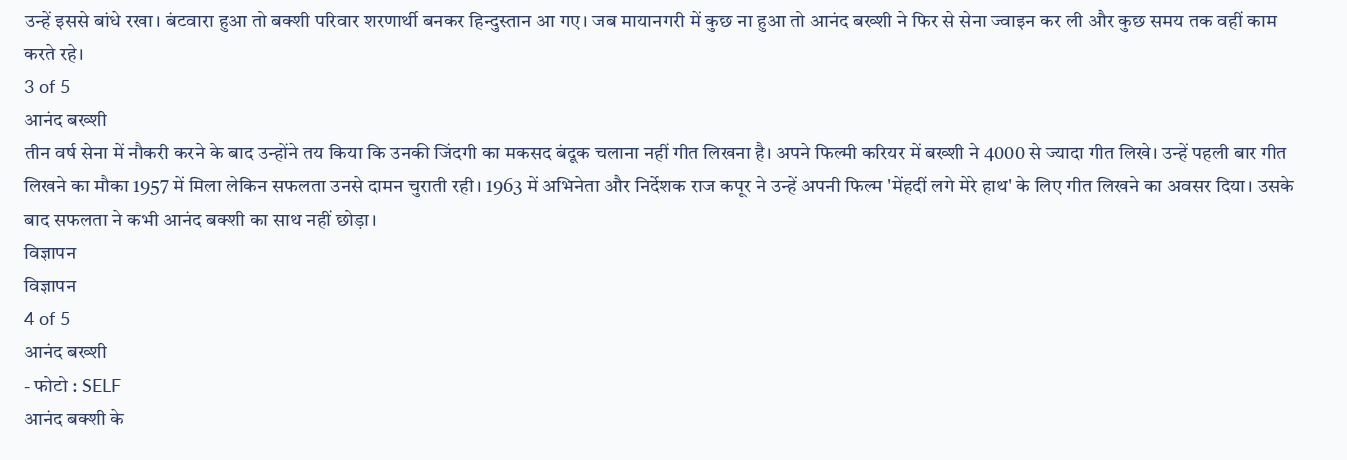उन्हें इससे बांधे रखा। बंटवारा हुआ तो बक्शी परिवार शरणार्थी बनकर हिन्दुस्तान आ गए। जब मायानगरी में कुछ ना हुआ तो आनंद बख्शी ने फिर से सेना ज्वाइन कर ली और कुछ समय तक वहीं काम करते रहे।
3 of 5
आनंद बख्शी
तीन वर्ष सेना में नौकरी करने के बाद उन्होंने तय किया कि उनकी जिंदगी का मकसद बंदूक चलाना नहीं गीत लिखना है। अपने फिल्मी करियर में बख्शी ने 4000 से ज्यादा गीत लिखे। उन्हें पहली बार गीत लिखने का मौका 1957 में मिला लेकिन सफलता उनसे दामन चुराती रही। 1963 में अभिनेता और निर्देशक राज कपूर ने उन्हें अपनी फिल्म 'मेंहदीं लगे मेरे हाथ' के लिए गीत लिखने का अवसर दिया। उसके बाद सफलता ने कभी आनंद बक्शी का साथ नहीं छोड़ा।
विज्ञापन
विज्ञापन
4 of 5
आनंद बख्शी
- फोटो : SELF
आनंद बक्शी के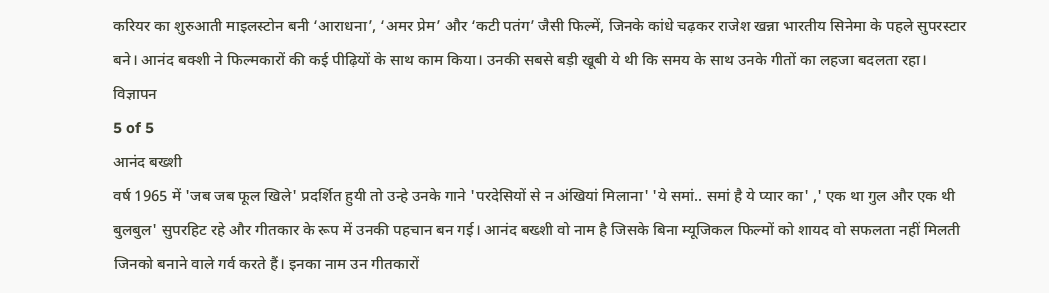करियर का शुरुआती माइलस्टोन बनी ‘आराधना’, ‘अमर प्रेम’ और ‘कटी पतंग’ जैसी फिल्में, जिनके कांधे चढ़कर राजेश खन्ना भारतीय सिनेमा के पहले सुपरस्टार बने। आनंद बक्शी ने फिल्मकारों की कई पीढ़ियों के साथ काम किया। उनकी सबसे बड़ी खूबी ये थी कि समय के साथ उनके गीतों का लहजा बदलता रहा।
विज्ञापन
5 of 5
आनंद बख्शी
वर्ष 1965 में 'जब जब फूल खिले' प्रदर्शित हुयी तो उन्हे उनके गाने 'परदेसियों से न अंखियां मिलाना' 'ये समां.. समां है ये प्यार का' ,' एक था गुल और एक थी बुलबुल' सुपरहिट रहे और गीतकार के रूप में उनकी पहचान बन गई। आनंद बख्शी वो नाम है जिसके बिना म्यूजिकल फिल्मों को शायद वो सफलता नहीं मिलती जिनको बनाने वाले गर्व करते हैं। इनका नाम उन गीतकारों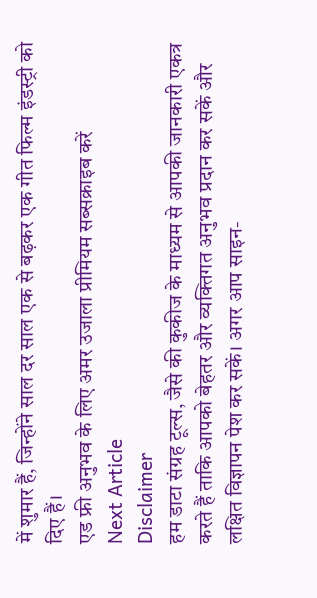में शुमार हैं, जिन्होंने साल दर साल एक से बढ़कर एक गीत फिल्म इंडस्ट्री को दिए हैं।
एड फ्री अनुभव के लिए अमर उजाला प्रीमियम सब्सक्राइब करें
Next Article
Disclaimer
हम डाटा संग्रह टूल्स, जैसे की कुकीज के माध्यम से आपकी जानकारी एकत्र करते हैं ताकि आपको बेहतर और व्यक्तिगत अनुभव प्रदान कर सकें और लक्षित विज्ञापन पेश कर सकें। अगर आप साइन-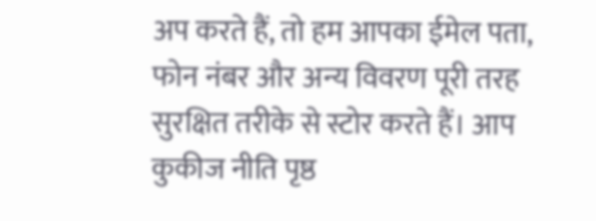अप करते हैं, तो हम आपका ईमेल पता, फोन नंबर और अन्य विवरण पूरी तरह सुरक्षित तरीके से स्टोर करते हैं। आप कुकीज नीति पृष्ठ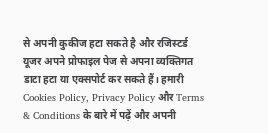से अपनी कुकीज हटा सकते है और रजिस्टर्ड यूजर अपने प्रोफाइल पेज से अपना व्यक्तिगत डाटा हटा या एक्सपोर्ट कर सकते हैं। हमारी Cookies Policy, Privacy Policy और Terms & Conditions के बारे में पढ़ें और अपनी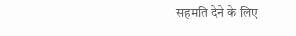सहमति देने के लिए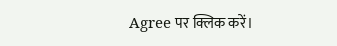Agree पर क्लिक करें।